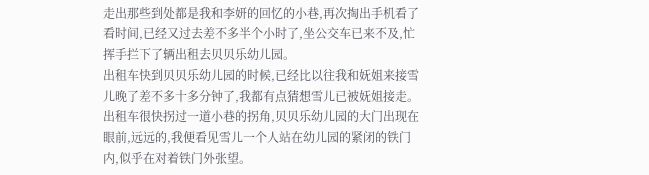走出那些到处都是我和李妍的回忆的小巷,再次掏出手机看了看时间,已经又过去差不多半个小时了,坐公交车已来不及,忙挥手拦下了辆出租去贝贝乐幼儿园。
出租车快到贝贝乐幼儿园的时候,已经比以往我和妩姐来接雪儿晚了差不多十多分钟了,我都有点猜想雪儿已被妩姐接走。
出租车很快拐过一道小巷的拐角,贝贝乐幼儿园的大门出现在眼前,远远的,我便看见雪儿一个人站在幼儿园的紧闭的铁门内,似乎在对着铁门外张望。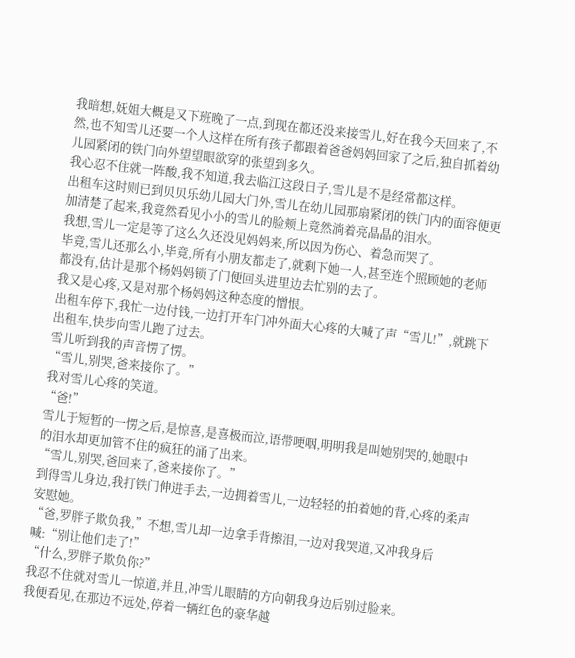我暗想,妩姐大概是又下班晚了一点,到现在都还没来接雪儿,好在我今天回来了,不然,也不知雪儿还要一个人这样在所有孩子都跟着爸爸妈妈回家了之后,独自抓着幼儿园紧闭的铁门向外望望眼欲穿的张望到多久。
我心忍不住就一阵酸,我不知道,我去临江这段日子,雪儿是不是经常都这样。
出租车这时则已到贝贝乐幼儿园大门外,雪儿在幼儿园那扇紧闭的铁门内的面容便更加清楚了起来,我竟然看见小小的雪儿的脸颊上竟然淌着亮晶晶的泪水。
我想,雪儿一定是等了这么久还没见妈妈来,所以因为伤心、着急而哭了。
毕竟,雪儿还那么小,毕竟,所有小朋友都走了,就剩下她一人,甚至连个照顾她的老师都没有,估计是那个杨妈妈锁了门便回头进里边去忙别的去了。
我又是心疼,又是对那个杨妈妈这种态度的憎恨。
出租车停下,我忙一边付钱,一边打开车门冲外面大心疼的大喊了声“雪儿!”,就跳下出租车,快步向雪儿跑了过去。
雪儿听到我的声音愣了愣。
“雪儿,别哭,爸来接你了。”
我对雪儿心疼的笑道。
“爸!”
雪儿于短暂的一愣之后,是惊喜,是喜极而泣,语带哽咽,明明我是叫她别哭的,她眼中的泪水却更加管不住的疯狂的涌了出来。
“雪儿,别哭,爸回来了,爸来接你了。”
到得雪儿身边,我打铁门伸进手去,一边拥着雪儿,一边轻轻的拍着她的背,心疼的柔声安慰她。
“爸,罗胖子欺负我,”不想,雪儿却一边拿手背擦泪,一边对我哭道,又冲我身后喊:“别让他们走了!”
“什么,罗胖子欺负你?”
我忍不住就对雪儿一惊道,并且,冲雪儿眼睛的方向朝我身边后别过脸来。
我便看见,在那边不远处,停着一辆红色的豪华越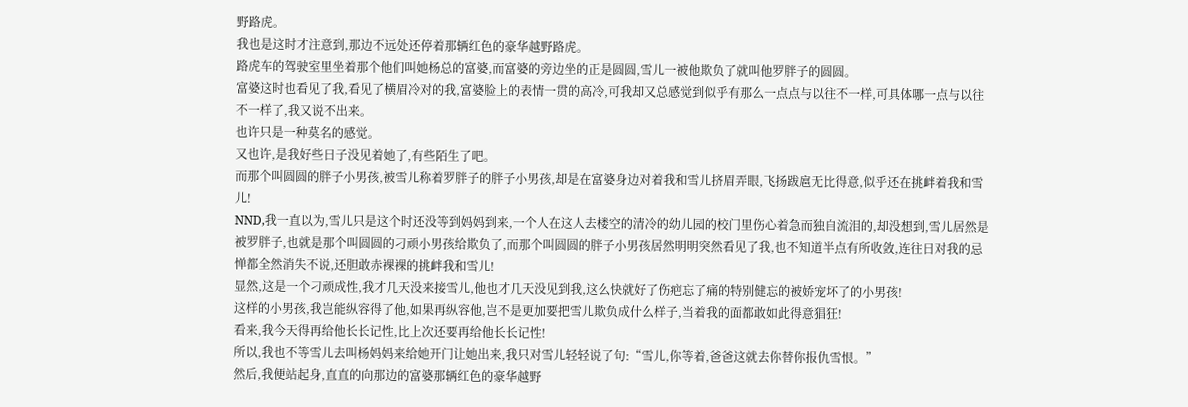野路虎。
我也是这时才注意到,那边不远处还停着那辆红色的豪华越野路虎。
路虎车的驾驶室里坐着那个他们叫她杨总的富婆,而富婆的旁边坐的正是圆圆,雪儿一被他欺负了就叫他罗胖子的圆圆。
富婆这时也看见了我,看见了横眉冷对的我,富婆脸上的表情一贯的高冷,可我却又总感觉到似乎有那么一点点与以往不一样,可具体哪一点与以往不一样了,我又说不出来。
也许只是一种莫名的感觉。
又也许,是我好些日子没见着她了,有些陌生了吧。
而那个叫圆圆的胖子小男孩,被雪儿称着罗胖子的胖子小男孩,却是在富婆身边对着我和雪儿挤眉弄眼,飞扬跋扈无比得意,似乎还在挑衅着我和雪儿!
NND,我一直以为,雪儿只是这个时还没等到妈妈到来,一个人在这人去楼空的清冷的幼儿园的校门里伤心着急而独自流泪的,却没想到,雪儿居然是被罗胖子,也就是那个叫圆圆的刁顽小男孩给欺负了,而那个叫圆圆的胖子小男孩居然明明突然看见了我,也不知道半点有所收敛,连往日对我的忌惮都全然消失不说,还胆敢赤裸裸的挑衅我和雪儿!
显然,这是一个刁顽成性,我才几天没来接雪儿,他也才几天没见到我,这么快就好了伤疤忘了痛的特别健忘的被娇宠坏了的小男孩!
这样的小男孩,我岂能纵容得了他,如果再纵容他,岂不是更加要把雪儿欺负成什么样子,当着我的面都敢如此得意猖狂!
看来,我今天得再给他长长记性,比上次还要再给他长长记性!
所以,我也不等雪儿去叫杨妈妈来给她开门让她出来,我只对雪儿轻轻说了句:“雪儿,你等着,爸爸这就去你替你报仇雪恨。”
然后,我便站起身,直直的向那边的富婆那辆红色的豪华越野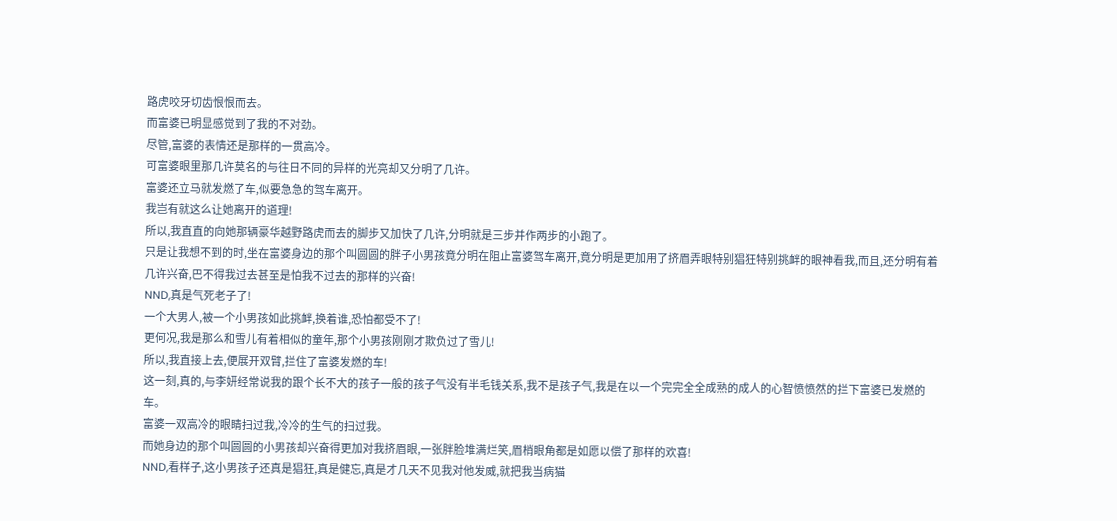路虎咬牙切齿恨恨而去。
而富婆已明显感觉到了我的不对劲。
尽管,富婆的表情还是那样的一贯高冷。
可富婆眼里那几许莫名的与往日不同的异样的光亮却又分明了几许。
富婆还立马就发燃了车,似要急急的驾车离开。
我岂有就这么让她离开的道理!
所以,我直直的向她那辆豪华越野路虎而去的脚步又加快了几许,分明就是三步并作两步的小跑了。
只是让我想不到的时,坐在富婆身边的那个叫圆圆的胖子小男孩竟分明在阻止富婆驾车离开,竟分明是更加用了挤眉弄眼特别猖狂特别挑衅的眼神看我,而且,还分明有着几许兴奋,巴不得我过去甚至是怕我不过去的那样的兴奋!
NND,真是气死老子了!
一个大男人,被一个小男孩如此挑衅,换着谁,恐怕都受不了!
更何况,我是那么和雪儿有着相似的童年,那个小男孩刚刚才欺负过了雪儿!
所以,我直接上去,便展开双臂,拦住了富婆发燃的车!
这一刻,真的,与李妍经常说我的跟个长不大的孩子一般的孩子气没有半毛钱关系,我不是孩子气,我是在以一个完完全全成熟的成人的心智愤愤然的拦下富婆已发燃的车。
富婆一双高冷的眼睛扫过我,冷冷的生气的扫过我。
而她身边的那个叫圆圆的小男孩却兴奋得更加对我挤眉眼,一张胖脸堆满烂笑,眉梢眼角都是如愿以偿了那样的欢喜!
NND,看样子,这小男孩子还真是猖狂,真是健忘,真是才几天不见我对他发威,就把我当病猫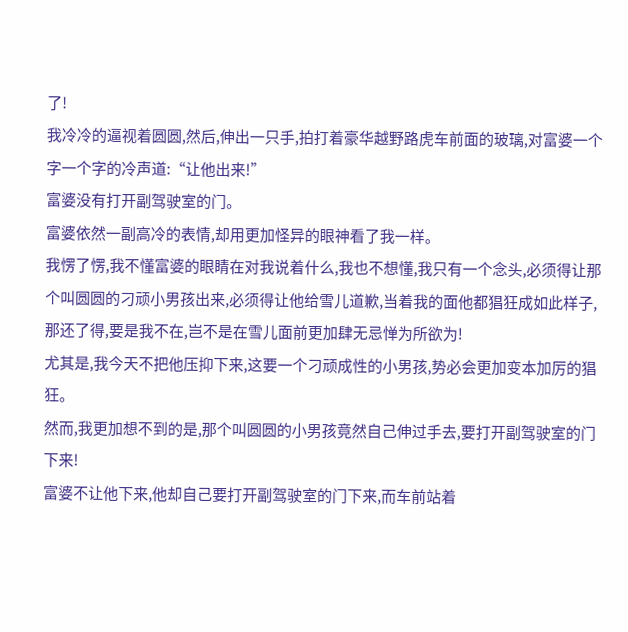了!
我冷冷的逼视着圆圆,然后,伸出一只手,拍打着豪华越野路虎车前面的玻璃,对富婆一个字一个字的冷声道:“让他出来!”
富婆没有打开副驾驶室的门。
富婆依然一副高冷的表情,却用更加怪异的眼神看了我一样。
我愣了愣,我不懂富婆的眼睛在对我说着什么,我也不想懂,我只有一个念头,必须得让那个叫圆圆的刁顽小男孩出来,必须得让他给雪儿道歉,当着我的面他都猖狂成如此样子,那还了得,要是我不在,岂不是在雪儿面前更加肆无忌惮为所欲为!
尤其是,我今天不把他压抑下来,这要一个刁顽成性的小男孩,势必会更加变本加厉的猖狂。
然而,我更加想不到的是,那个叫圆圆的小男孩竟然自己伸过手去,要打开副驾驶室的门下来!
富婆不让他下来,他却自己要打开副驾驶室的门下来,而车前站着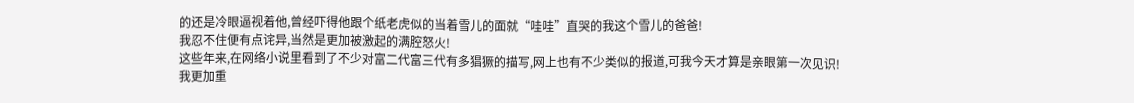的还是冷眼逼视着他,曾经吓得他跟个纸老虎似的当着雪儿的面就“哇哇”直哭的我这个雪儿的爸爸!
我忍不住便有点诧异,当然是更加被激起的满腔怒火!
这些年来,在网络小说里看到了不少对富二代富三代有多猖獗的描写,网上也有不少类似的报道,可我今天才算是亲眼第一次见识!
我更加重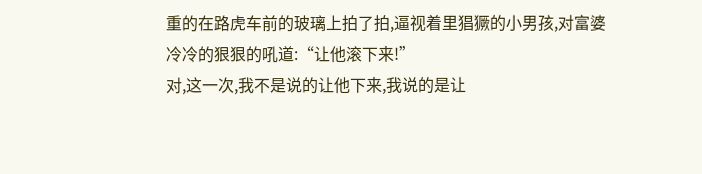重的在路虎车前的玻璃上拍了拍,逼视着里猖獗的小男孩,对富婆冷冷的狠狠的吼道:“让他滚下来!”
对,这一次,我不是说的让他下来,我说的是让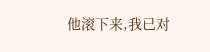他滚下来,我已对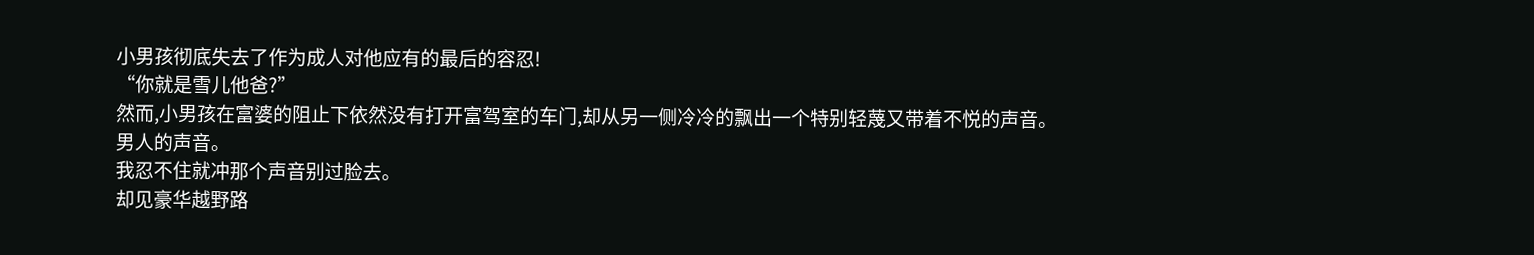小男孩彻底失去了作为成人对他应有的最后的容忍!
“你就是雪儿他爸?”
然而,小男孩在富婆的阻止下依然没有打开富驾室的车门,却从另一侧冷冷的飘出一个特别轻蔑又带着不悦的声音。
男人的声音。
我忍不住就冲那个声音别过脸去。
却见豪华越野路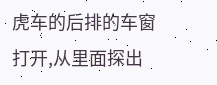虎车的后排的车窗打开,从里面探出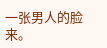一张男人的脸来。